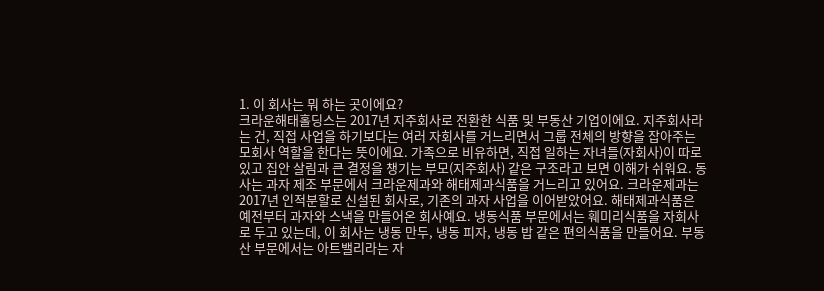1. 이 회사는 뭐 하는 곳이에요?
크라운해태홀딩스는 2017년 지주회사로 전환한 식품 및 부동산 기업이에요. 지주회사라는 건, 직접 사업을 하기보다는 여러 자회사를 거느리면서 그룹 전체의 방향을 잡아주는 모회사 역할을 한다는 뜻이에요. 가족으로 비유하면, 직접 일하는 자녀들(자회사)이 따로 있고 집안 살림과 큰 결정을 챙기는 부모(지주회사) 같은 구조라고 보면 이해가 쉬워요. 동사는 과자 제조 부문에서 크라운제과와 해태제과식품을 거느리고 있어요. 크라운제과는 2017년 인적분할로 신설된 회사로, 기존의 과자 사업을 이어받았어요. 해태제과식품은 예전부터 과자와 스낵을 만들어온 회사예요. 냉동식품 부문에서는 훼미리식품을 자회사로 두고 있는데, 이 회사는 냉동 만두, 냉동 피자, 냉동 밥 같은 편의식품을 만들어요. 부동산 부문에서는 아트밸리라는 자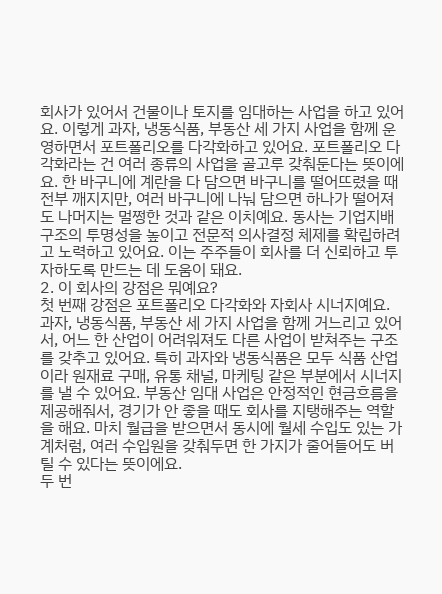회사가 있어서 건물이나 토지를 임대하는 사업을 하고 있어요. 이렇게 과자, 냉동식품, 부동산 세 가지 사업을 함께 운영하면서 포트폴리오를 다각화하고 있어요. 포트폴리오 다각화라는 건 여러 종류의 사업을 골고루 갖춰둔다는 뜻이에요. 한 바구니에 계란을 다 담으면 바구니를 떨어뜨렸을 때 전부 깨지지만, 여러 바구니에 나눠 담으면 하나가 떨어져도 나머지는 멀쩡한 것과 같은 이치예요. 동사는 기업지배구조의 투명성을 높이고 전문적 의사결정 체제를 확립하려고 노력하고 있어요. 이는 주주들이 회사를 더 신뢰하고 투자하도록 만드는 데 도움이 돼요.
2. 이 회사의 강점은 뭐예요?
첫 번째 강점은 포트폴리오 다각화와 자회사 시너지예요. 과자, 냉동식품, 부동산 세 가지 사업을 함께 거느리고 있어서, 어느 한 산업이 어려워져도 다른 사업이 받쳐주는 구조를 갖추고 있어요. 특히 과자와 냉동식품은 모두 식품 산업이라 원재료 구매, 유통 채널, 마케팅 같은 부분에서 시너지를 낼 수 있어요. 부동산 임대 사업은 안정적인 현금흐름을 제공해줘서, 경기가 안 좋을 때도 회사를 지탱해주는 역할을 해요. 마치 월급을 받으면서 동시에 월세 수입도 있는 가계처럼, 여러 수입원을 갖춰두면 한 가지가 줄어들어도 버틸 수 있다는 뜻이에요.
두 번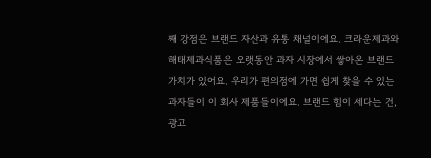째 강점은 브랜드 자산과 유통 채널이에요. 크라운제과와 해태제과식품은 오랫동안 과자 시장에서 쌓아온 브랜드 가치가 있어요. 우리가 편의점에 가면 쉽게 찾을 수 있는 과자들이 이 회사 제품들이에요. 브랜드 힘이 세다는 건, 광고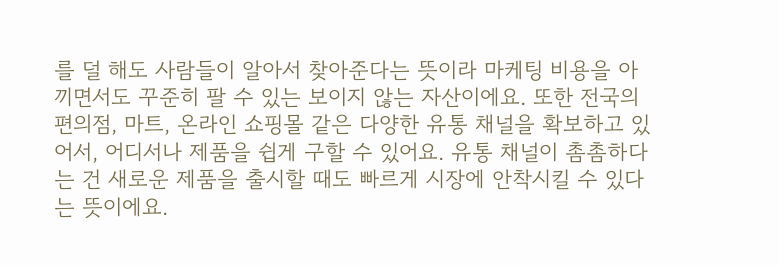를 덜 해도 사람들이 알아서 찾아준다는 뜻이라 마케팅 비용을 아끼면서도 꾸준히 팔 수 있는 보이지 않는 자산이에요. 또한 전국의 편의점, 마트, 온라인 쇼핑몰 같은 다양한 유통 채널을 확보하고 있어서, 어디서나 제품을 쉽게 구할 수 있어요. 유통 채널이 촘촘하다는 건 새로운 제품을 출시할 때도 빠르게 시장에 안착시킬 수 있다는 뜻이에요.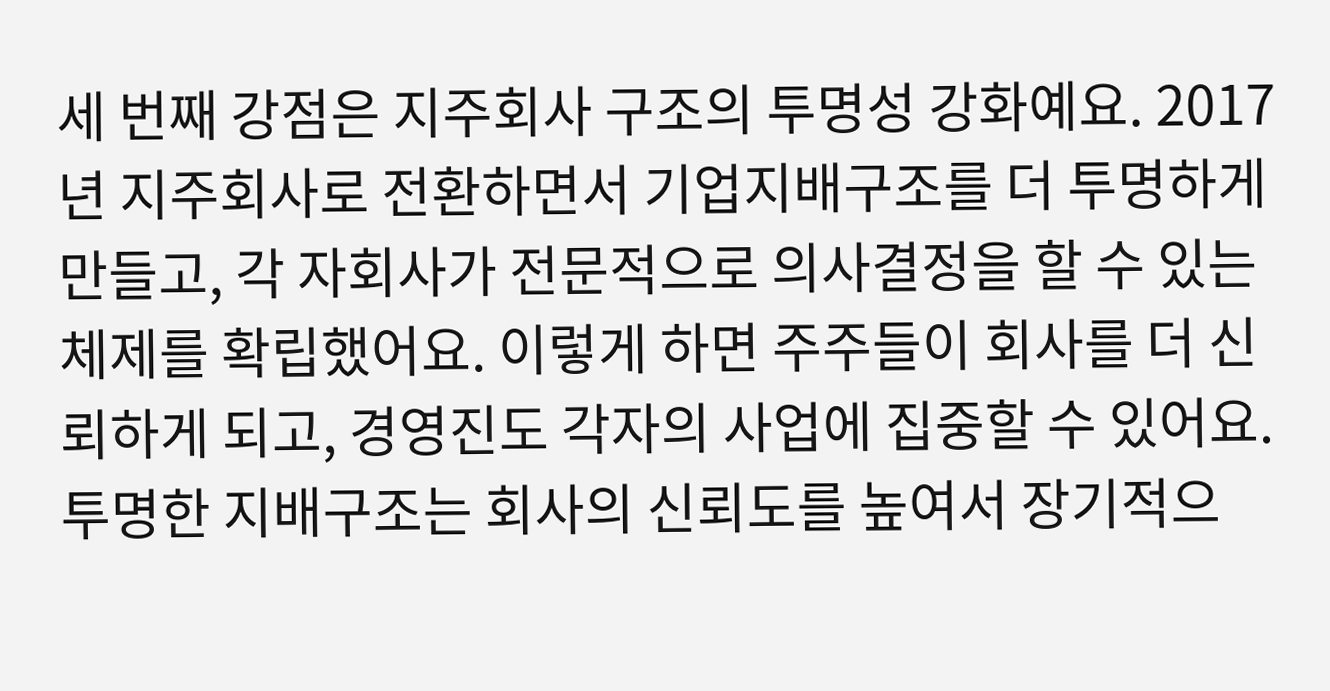세 번째 강점은 지주회사 구조의 투명성 강화예요. 2017년 지주회사로 전환하면서 기업지배구조를 더 투명하게 만들고, 각 자회사가 전문적으로 의사결정을 할 수 있는 체제를 확립했어요. 이렇게 하면 주주들이 회사를 더 신뢰하게 되고, 경영진도 각자의 사업에 집중할 수 있어요. 투명한 지배구조는 회사의 신뢰도를 높여서 장기적으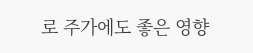로 주가에도 좋은 영향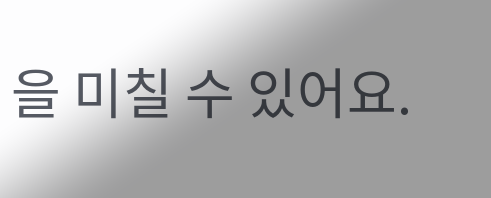을 미칠 수 있어요.